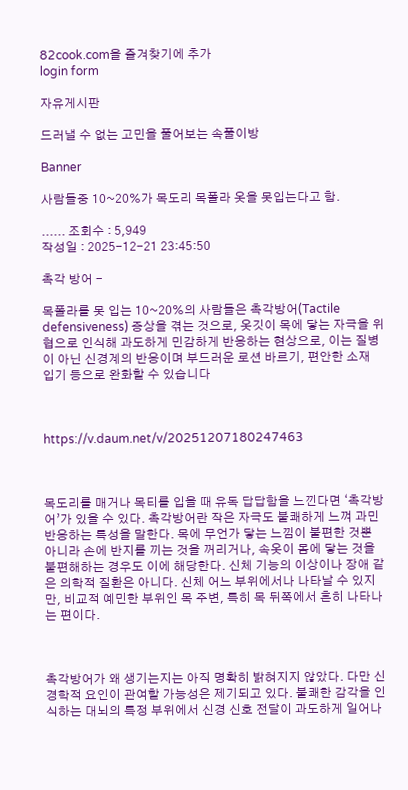82cook.com을 즐겨찾기에 추가
login form

자유게시판

드러낼 수 없는 고민을 풀어보는 속풀이방

Banner

사람들중 10~20%가 목도리 목폴라 옷을 못입는다고 함.

...... 조회수 : 5,949
작성일 : 2025-12-21 23:45:50

촉각 방어 -

목폴라를 못 입는 10~20%의 사람들은 촉각방어(Tactile defensiveness) 증상을 겪는 것으로, 옷깃이 목에 닿는 자극을 위협으로 인식해 과도하게 민감하게 반응하는 현상으로, 이는 질병이 아닌 신경계의 반응이며 부드러운 로션 바르기, 편안한 소재 입기 등으로 완화할 수 있습니다



https://v.daum.net/v/20251207180247463



목도리를 매거나 목티를 입을 때 유독 답답함을 느낀다면 ‘촉각방어’가 있을 수 있다. 촉각방어란 작은 자극도 불쾌하게 느껴 과민 반응하는 특성을 말한다. 목에 무언가 닿는 느낌이 불편한 것뿐 아니라 손에 반지를 끼는 것을 꺼리거나, 속옷이 몸에 닿는 것을 불편해하는 경우도 이에 해당한다. 신체 기능의 이상이나 장애 같은 의학적 질환은 아니다. 신체 어느 부위에서나 나타날 수 있지만, 비교적 예민한 부위인 목 주변, 특히 목 뒤쪽에서 흔히 나타나는 편이다.



촉각방어가 왜 생기는지는 아직 명확히 밝혀지지 않았다. 다만 신경학적 요인이 관여할 가능성은 제기되고 있다. 불쾌한 감각을 인식하는 대뇌의 특정 부위에서 신경 신호 전달이 과도하게 일어나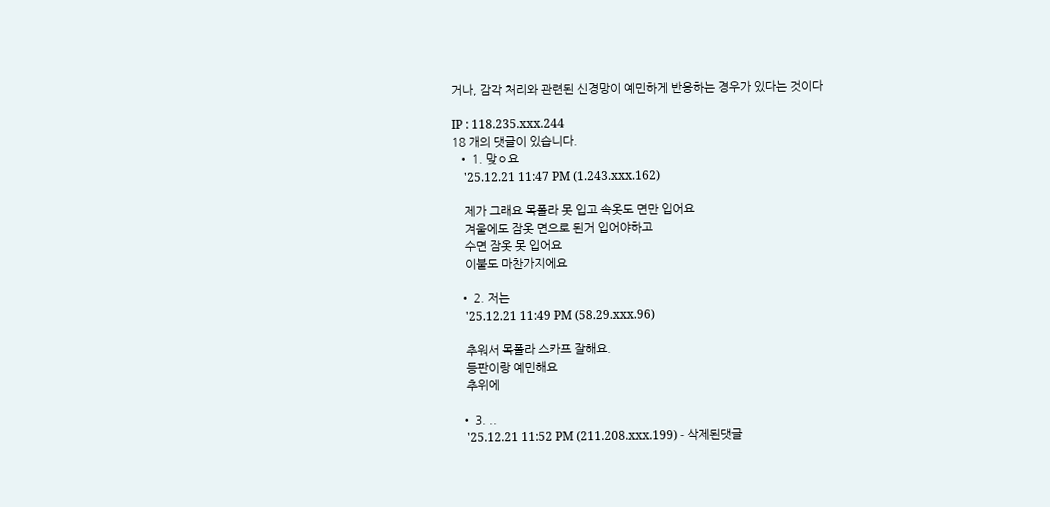거나, 감각 처리와 관련된 신경망이 예민하게 반응하는 경우가 있다는 것이다

IP : 118.235.xxx.244
18 개의 댓글이 있습니다.
  • 1. 맞ㅇ요
    '25.12.21 11:47 PM (1.243.xxx.162)

    제가 그래요 목폴라 못 입고 속옷도 면만 입어요
    겨울에도 잠옷 면으로 된거 입어야하고
    수면 잠옷 못 입어요
    이불도 마찬가지에요

  • 2. 저는
    '25.12.21 11:49 PM (58.29.xxx.96)

    추워서 목폴라 스카프 잘해요.
    등판이랑 예민해요
    추위에

  • 3. ..
    '25.12.21 11:52 PM (211.208.xxx.199) - 삭제된댓글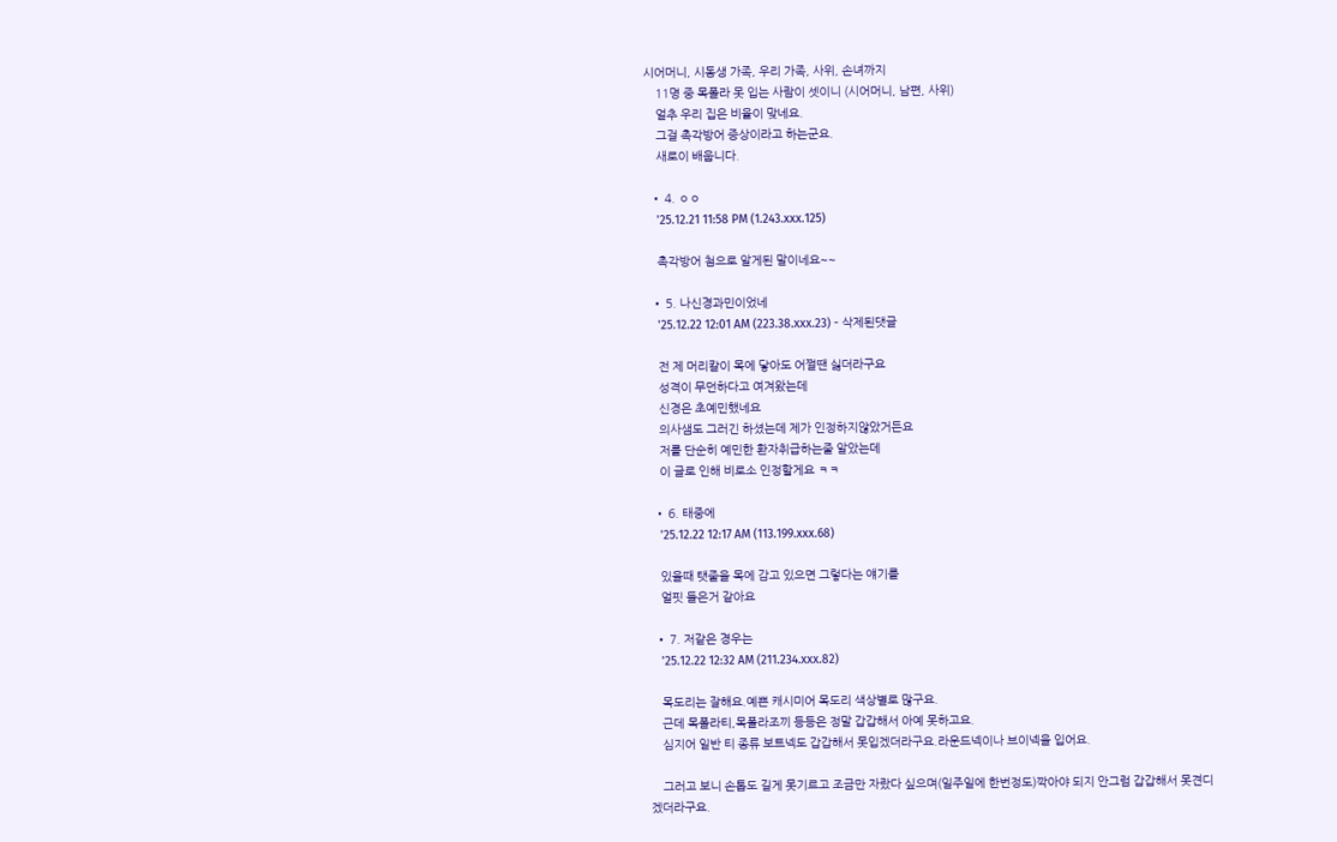시어머니, 시동생 가족, 우리 가족, 사위, 손녀까지
    11명 중 목폴라 못 입는 사람이 셋이니 (시어머니, 남편, 사위)
    얼추 우리 집은 비율이 맞네요.
    그걸 촉각방어 증상이라고 하는군요.
    새로이 배웁니다.

  • 4. ㅇㅇ
    '25.12.21 11:58 PM (1.243.xxx.125)

    촉각방어 첨으로 알게된 말이네요~~

  • 5. 나신경과민이었네
    '25.12.22 12:01 AM (223.38.xxx.23) - 삭제된댓글

    전 제 머리칼이 목에 닿아도 어쩔땐 싫더라구요
    성격이 무던하다고 여겨왔는데
    신경은 초예민했네요
    의사샘도 그러긴 하셨는데 제가 인정하지않았거든요
    저를 단순히 예민한 환자취급하는줄 알았는데
    이 글로 인해 비로소 인정할게요 ㅋㅋ

  • 6. 태중에
    '25.12.22 12:17 AM (113.199.xxx.68)

    있을때 탯줄을 목에 감고 있으면 그렇다는 얘기를
    얼핏 들은거 같아요

  • 7. 저같은 경우는
    '25.12.22 12:32 AM (211.234.xxx.82)

    목도리는 잘해요.예쁜 캐시미어 목도리 색상별로 많구요.
    근데 목폴라티,목폴라조끼 등등은 정말 갑갑해서 아예 못하고요.
    심지어 일반 티 종류 보트넥도 갑갑해서 못입겠더라구요.라운드넥이나 브이넥을 입어요.

    그러고 보니 손톱도 길게 못기르고 조금만 자랐다 싶으며(일주일에 한번정도)깍아야 되지 안그럼 갑갑해서 못견디겠더라구요.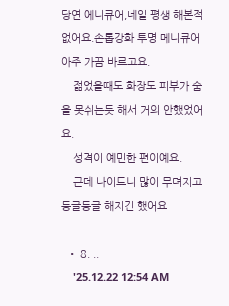당연 에니큐어,네일 평생 해본적 없어요.손톱강화 투명 메니큐어 아주 가끔 바르고요.
    젊었을때도 화장도 피부가 숨을 못쉬는듯 해서 거의 안했었어요.
    성격이 예민한 편이예요.
    근데 나이드니 많이 무뎌지고 둥글둥글 해지긴 했어요

  • 8. ..
    '25.12.22 12:54 AM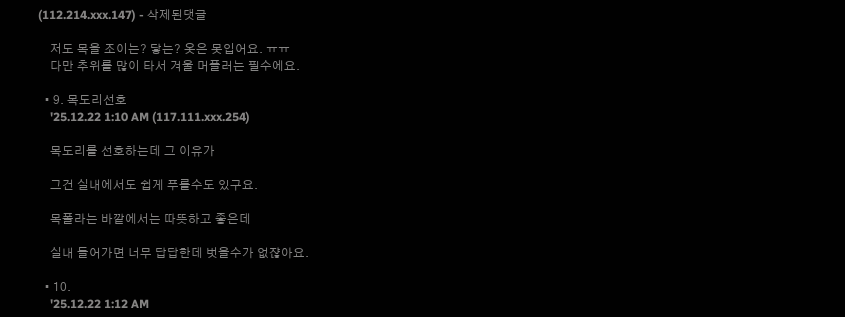(112.214.xxx.147) - 삭제된댓글

    저도 목을 조이는? 닿는? 옷은 못입어요. ㅠㅠ
    다만 추위를 많이 타서 겨울 머플러는 필수에요.

  • 9. 목도리선호
    '25.12.22 1:10 AM (117.111.xxx.254)

    목도리를 선호하는데 그 이유가

    그건 실내에서도 쉽게 푸를수도 있구요.

    목폴라는 바깥에서는 따뜻하고 좋은데

    실내 들어가면 너무 답답한데 벗을수가 없쟎아요.

  • 10.
    '25.12.22 1:12 AM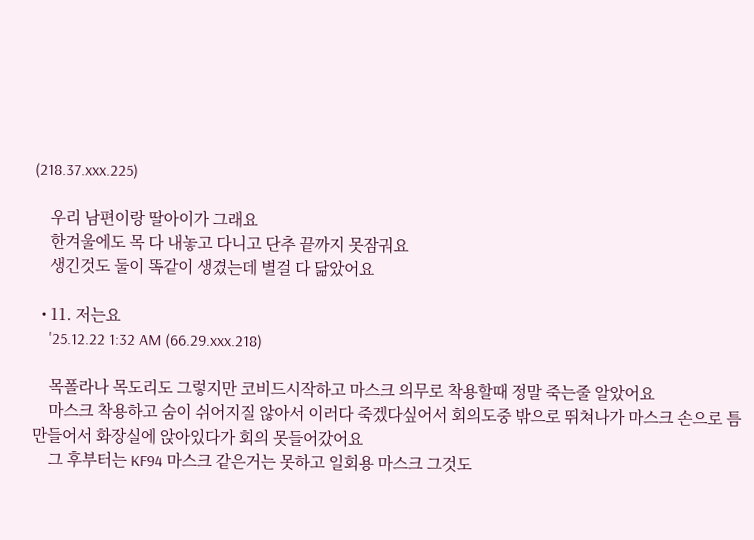(218.37.xxx.225)

    우리 남편이랑 딸아이가 그래요
    한겨울에도 목 다 내놓고 다니고 단추 끝까지 못잠궈요
    생긴것도 둘이 똑같이 생겼는데 별걸 다 닮았어요

  • 11. 저는요
    '25.12.22 1:32 AM (66.29.xxx.218)

    목폴라나 목도리도 그렇지만 코비드시작하고 마스크 의무로 착용할때 정말 죽는줄 알았어요
    마스크 착용하고 숨이 쉬어지질 않아서 이러다 죽겠다싶어서 회의도중 밖으로 뛰쳐나가 마스크 손으로 틈 만들어서 화장실에 앉아있다가 회의 못들어갔어요
    그 후부터는 KF94 마스크 같은거는 못하고 일회용 마스크 그것도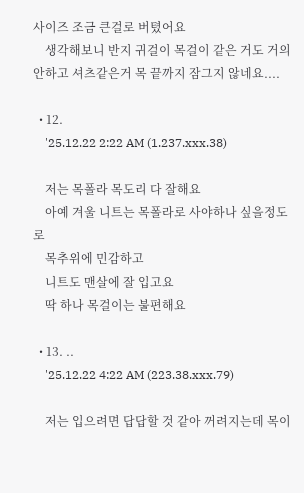사이즈 조금 큰걸로 버텼어요
    생각해보니 반지 귀걸이 목걸이 같은 거도 거의 안하고 셔츠같은거 목 끝까지 잠그지 않네요....

  • 12.
    '25.12.22 2:22 AM (1.237.xxx.38)

    저는 목폴라 목도리 다 잘해요
    아예 겨울 니트는 목폴라로 사야하나 싶을정도로
    목추위에 민감하고
    니트도 맨살에 잘 입고요
    딱 하나 목걸이는 불편해요

  • 13. ..
    '25.12.22 4:22 AM (223.38.xxx.79)

    저는 입으려면 답답할 것 같아 꺼려지는데 목이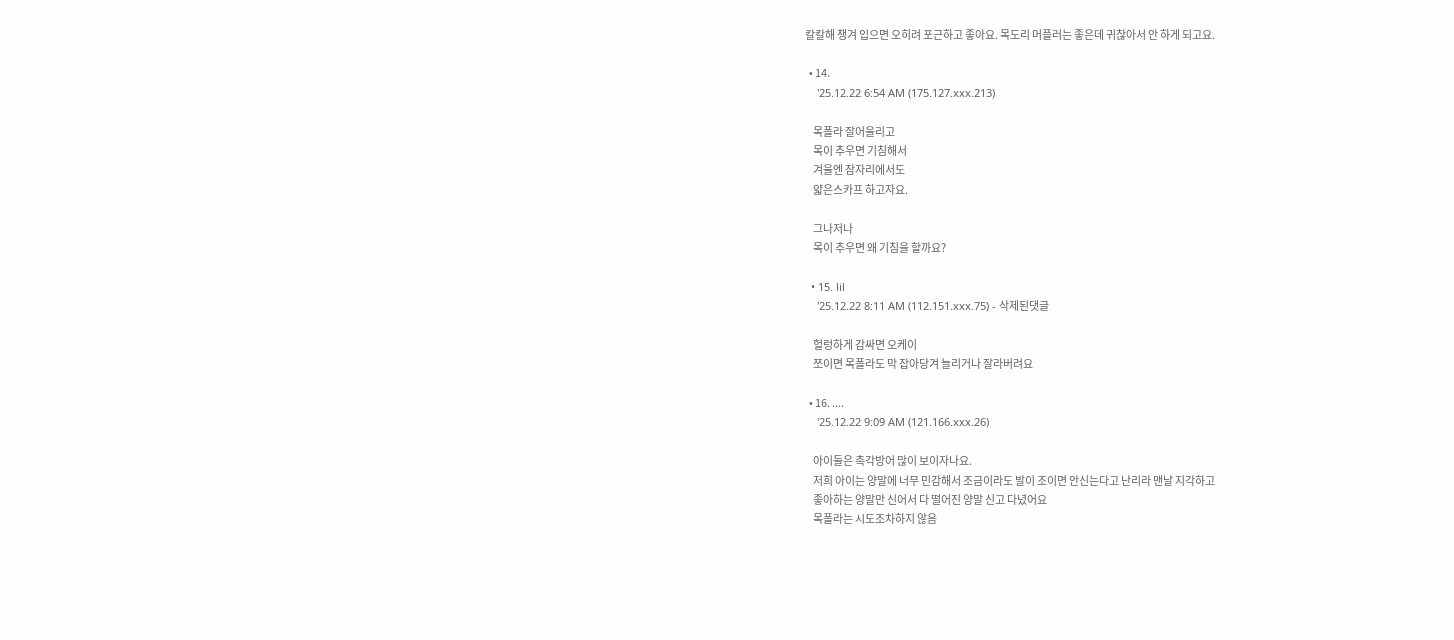칼칼해 챙겨 입으면 오히려 포근하고 좋아요. 목도리 머플러는 좋은데 귀찮아서 안 하게 되고요.

  • 14.
    '25.12.22 6:54 AM (175.127.xxx.213)

    목폴라 잘어울리고
    목이 추우면 기침해서
    겨울엔 잠자리에서도
    얇은스카프 하고자요.

    그나저나
    목이 추우면 왜 기침을 할까요?

  • 15. lil
    '25.12.22 8:11 AM (112.151.xxx.75) - 삭제된댓글

    헐렁하게 감싸면 오케이
    쪼이면 목폴라도 막 잡아당겨 늘리거나 잘라버려요

  • 16. ....
    '25.12.22 9:09 AM (121.166.xxx.26)

    아이들은 촉각방어 많이 보이자나요.
    저희 아이는 양말에 너무 민감해서 조금이라도 발이 조이면 안신는다고 난리라 맨날 지각하고
    좋아하는 양말만 신어서 다 떨어진 양말 신고 다녔어요
    목폴라는 시도조차하지 않음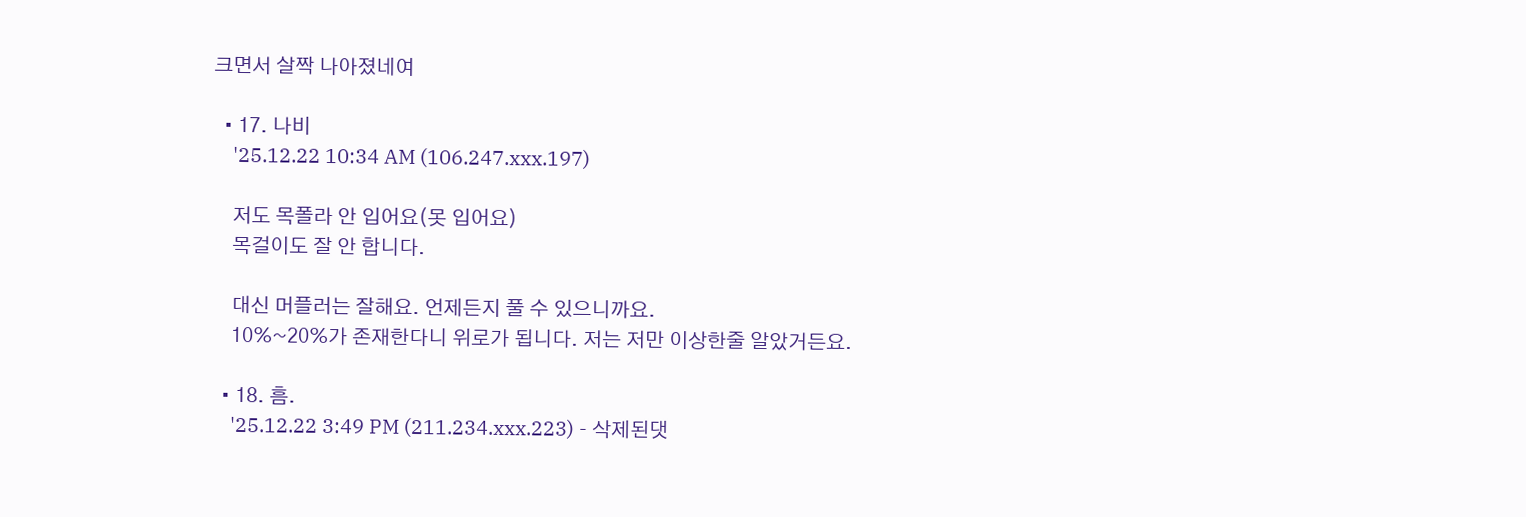크면서 살짝 나아졌네여

  • 17. 나비
    '25.12.22 10:34 AM (106.247.xxx.197)

    저도 목폴라 안 입어요(못 입어요)
    목걸이도 잘 안 합니다.

    대신 머플러는 잘해요. 언제든지 풀 수 있으니까요.
    10%~20%가 존재한다니 위로가 됩니다. 저는 저만 이상한줄 알았거든요.

  • 18. 흠.
    '25.12.22 3:49 PM (211.234.xxx.223) - 삭제된댓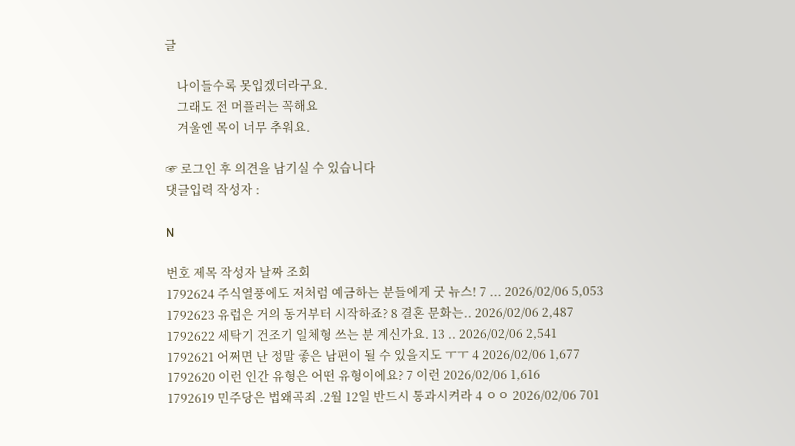글

    나이들수록 못입겠더라구요.
    그래도 전 머플러는 꼭해요
    겨울엔 목이 너무 추워요.

☞ 로그인 후 의견을 남기실 수 있습니다
댓글입력 작성자 :

N

번호 제목 작성자 날짜 조회
1792624 주식열풍에도 저처럼 예금하는 분들에게 굿 뉴스! 7 ... 2026/02/06 5,053
1792623 유럽은 거의 동거부터 시작하죠? 8 결혼 문화는.. 2026/02/06 2,487
1792622 세탁기 건조기 일체형 쓰는 분 계신가요. 13 .. 2026/02/06 2,541
1792621 어쩌면 난 정말 좋은 남편이 될 수 있을지도 ㅜㅜ 4 2026/02/06 1,677
1792620 이런 인간 유형은 어떤 유형이에요? 7 이런 2026/02/06 1,616
1792619 민주당은 법왜곡죄 .2월 12일 반드시 통과시켜라 4 ㅇㅇ 2026/02/06 701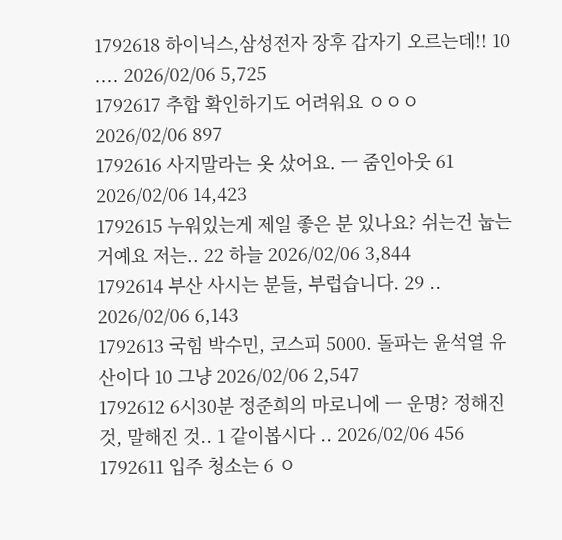1792618 하이닉스,삼성전자 장후 갑자기 오르는데!! 10 .... 2026/02/06 5,725
1792617 추합 확인하기도 어려워요 ㅇㅇㅇ 2026/02/06 897
1792616 사지말라는 옷 샀어요. ㅡ 줌인아웃 61 2026/02/06 14,423
1792615 누워있는게 제일 좋은 분 있나요? 쉬는건 눕는거예요 저는.. 22 하늘 2026/02/06 3,844
1792614 부산 사시는 분들, 부럽습니다. 29 .. 2026/02/06 6,143
1792613 국힘 박수민, 코스피 5000. 돌파는 윤석열 유산이다 10 그냥 2026/02/06 2,547
1792612 6시30분 정준희의 마로니에 ㅡ 운명? 정해진 것, 말해진 것.. 1 같이봅시다 .. 2026/02/06 456
1792611 입주 청소는 6 ㅇ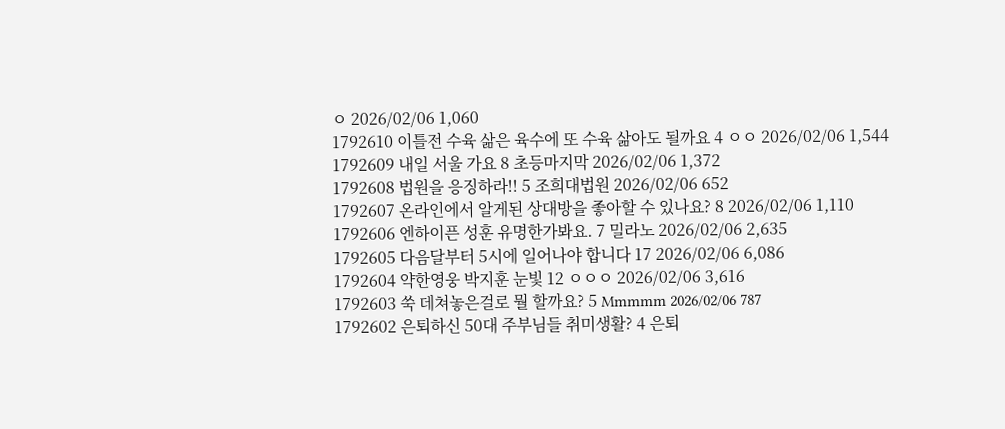ㅇ 2026/02/06 1,060
1792610 이틀전 수육 삶은 육수에 또 수육 삶아도 될까요 4 ㅇㅇ 2026/02/06 1,544
1792609 내일 서울 가요 8 초등마지막 2026/02/06 1,372
1792608 법원을 응징하라!! 5 조희대법원 2026/02/06 652
1792607 온라인에서 알게된 상대방을 좋아할 수 있나요? 8 2026/02/06 1,110
1792606 엔하이픈 성훈 유명한가봐요. 7 밀라노 2026/02/06 2,635
1792605 다음달부터 5시에 일어나야 합니다 17 2026/02/06 6,086
1792604 약한영웅 박지훈 눈빛 12 ㅇㅇㅇ 2026/02/06 3,616
1792603 쑥 데쳐놓은걸로 뭘 할까요? 5 Mmmmm 2026/02/06 787
1792602 은퇴하신 50대 주부님들 취미생활? 4 은퇴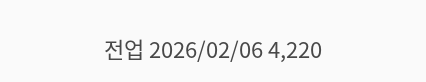전업 2026/02/06 4,220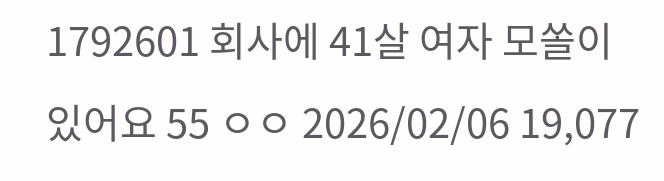1792601 회사에 41살 여자 모쏠이 있어요 55 ㅇㅇ 2026/02/06 19,077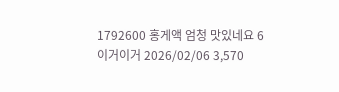1792600 홍게액 엄청 맛있네요 6 이거이거 2026/02/06 3,570